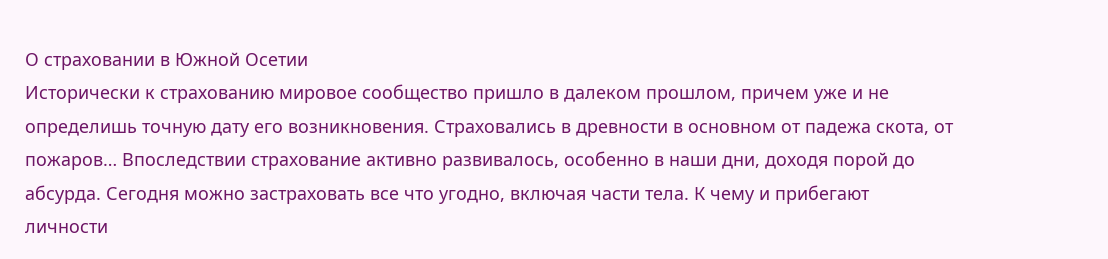О страховании в Южной Осетии
Исторически к страхованию мировое сообщество пришло в далеком прошлом, причем уже и не определишь точную дату его возникновения. Страховались в древности в основном от падежа скота, от пожаров… Впоследствии страхование активно развивалось, особенно в наши дни, доходя порой до абсурда. Сегодня можно застраховать все что угодно, включая части тела. К чему и прибегают личности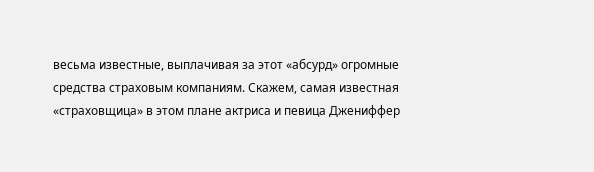весьма известные, выплачивая за этот «абсурд» огромные средства страховым компаниям. Скажем, самая известная «страховщица» в этом плане актриса и певица Джениффер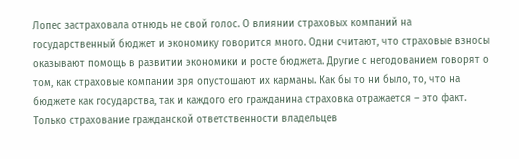Лопес застраховала отнюдь не свой голос. О влиянии страховых компаний на государственный бюджет и экономику говорится много. Одни считают, что страховые взносы оказывают помощь в развитии экономики и росте бюджета. Другие с негодованием говорят о том, как страховые компании зря опустошают их карманы. Как бы то ни было, то, что на бюджете как государства, так и каждого его гражданина страховка отражается – это факт. Только страхование гражданской ответственности владельцев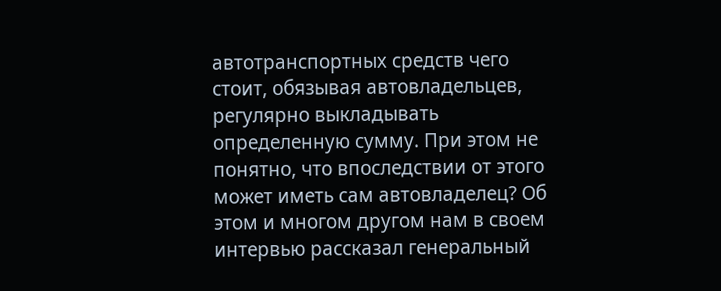автотранспортных средств чего стоит, обязывая автовладельцев, регулярно выкладывать определенную сумму. При этом не понятно, что впоследствии от этого может иметь сам автовладелец? Об этом и многом другом нам в своем интервью рассказал генеральный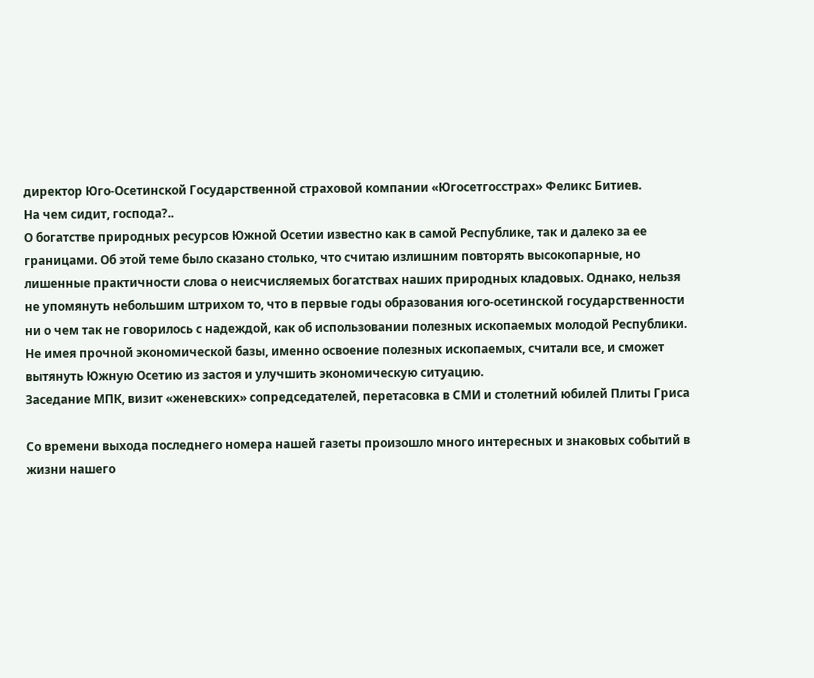директор Юго-Осетинской Государственной страховой компании «Югосетгосстрах» Феликс Битиев.
На чем сидит, господа?..
О богатстве природных ресурсов Южной Осетии известно как в самой Республике, так и далеко за ее границами. Об этой теме было сказано столько, что считаю излишним повторять высокопарные, но лишенные практичности слова о неисчисляемых богатствах наших природных кладовых. Однако, нельзя не упомянуть небольшим штрихом то, что в первые годы образования юго-осетинской государственности ни о чем так не говорилось с надеждой, как об использовании полезных ископаемых молодой Республики. Не имея прочной экономической базы, именно освоение полезных ископаемых, считали все, и сможет вытянуть Южную Осетию из застоя и улучшить экономическую ситуацию.
Заседание МПК, визит «женевских» сопредседателей, перетасовка в СМИ и столетний юбилей Плиты Гриса

Со времени выхода последнего номера нашей газеты произошло много интересных и знаковых событий в жизни нашего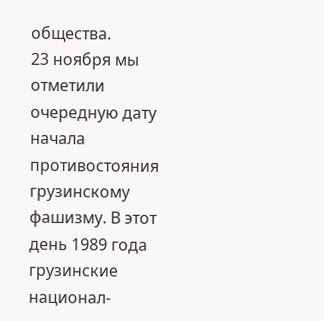общества.
23 ноября мы отметили очередную дату начала противостояния грузинскому фашизму. В этот день 1989 года грузинские национал-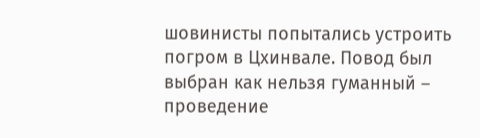шовинисты попытались устроить погром в Цхинвале. Повод был выбран как нельзя гуманный – проведение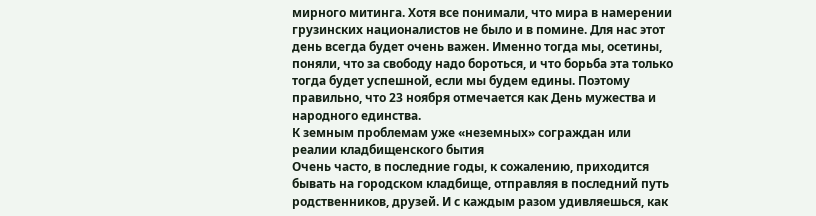мирного митинга. Хотя все понимали, что мира в намерении грузинских националистов не было и в помине. Для нас этот день всегда будет очень важен. Именно тогда мы, осетины, поняли, что за свободу надо бороться, и что борьба эта только тогда будет успешной, если мы будем едины. Поэтому правильно, что 23 ноября отмечается как День мужества и народного единства.
К земным проблемам уже «неземных» сограждан или реалии кладбищенского бытия
Очень часто, в последние годы, к сожалению, приходится бывать на городском кладбище, отправляя в последний путь родственников, друзей. И с каждым разом удивляешься, как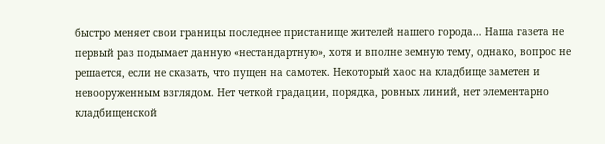быстро меняет свои границы последнее пристанище жителей нашего города… Наша газета не первый раз подымает данную «нестандартную», хотя и вполне земную тему, однако, вопрос не решается, если не сказать, что пущен на самотек. Некоторый хаос на кладбище заметен и невооруженным взглядом. Нет четкой градации, порядка, ровных линий, нет элементарно кладбищенской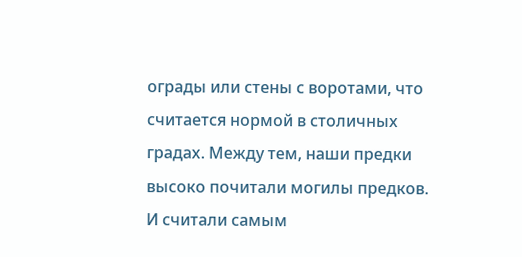ограды или стены с воротами, что считается нормой в столичных градах. Между тем, наши предки высоко почитали могилы предков. И считали самым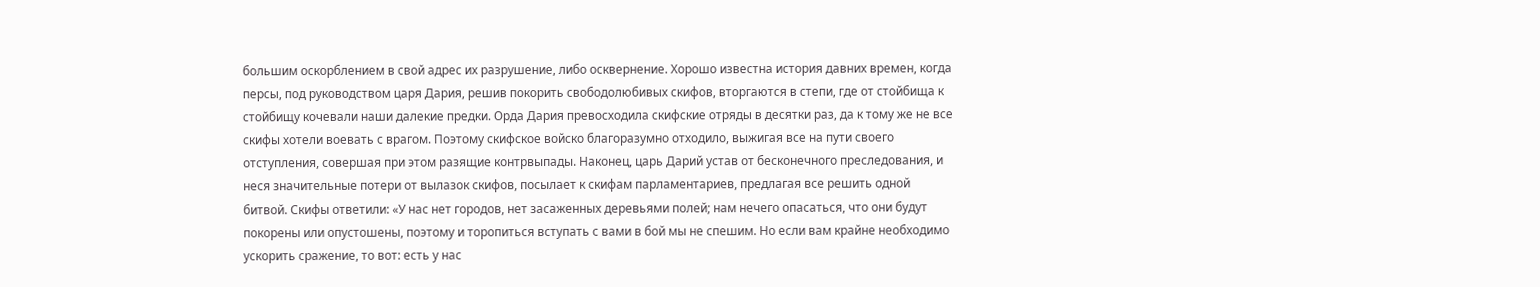большим оскорблением в свой адрес их разрушение, либо осквернение. Хорошо известна история давних времен, когда персы, под руководством царя Дария, решив покорить свободолюбивых скифов, вторгаются в степи, где от стойбища к стойбищу кочевали наши далекие предки. Орда Дария превосходила скифские отряды в десятки раз, да к тому же не все скифы хотели воевать с врагом. Поэтому скифское войско благоразумно отходило, выжигая все на пути своего отступления, совершая при этом разящие контрвыпады. Наконец, царь Дарий устав от бесконечного преследования, и неся значительные потери от вылазок скифов, посылает к скифам парламентариев, предлагая все решить одной битвой. Скифы ответили: «У нас нет городов, нет засаженных деревьями полей; нам нечего опасаться, что они будут покорены или опустошены, поэтому и торопиться вступать с вами в бой мы не спешим. Но если вам крайне необходимо ускорить сражение, то вот: есть у нас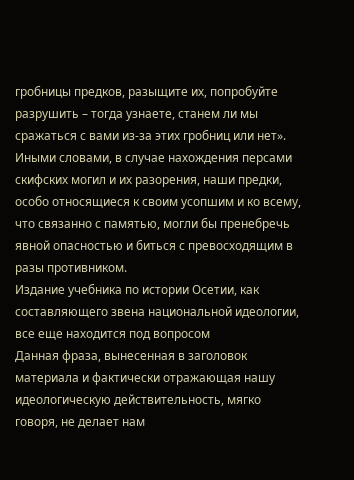гробницы предков, разыщите их, попробуйте разрушить – тогда узнаете, станем ли мы сражаться с вами из-за этих гробниц или нет». Иными словами, в случае нахождения персами скифских могил и их разорения, наши предки, особо относящиеся к своим усопшим и ко всему, что связанно с памятью, могли бы пренебречь явной опасностью и биться с превосходящим в разы противником.
Издание учебника по истории Осетии, как составляющего звена национальной идеологии, все еще находится под вопросом
Данная фраза, вынесенная в заголовок материала и фактически отражающая нашу идеологическую действительность, мягко говоря, не делает нам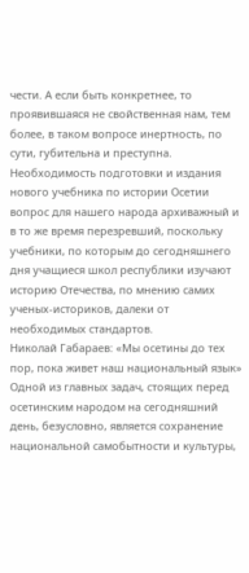чести. А если быть конкретнее, то проявившаяся не свойственная нам, тем более, в таком вопросе инертность, по сути, губительна и преступна. Необходимость подготовки и издания нового учебника по истории Осетии вопрос для нашего народа архиважный и в то же время перезревший, поскольку учебники, по которым до сегодняшнего дня учащиеся школ республики изучают историю Отечества, по мнению самих ученых-историков, далеки от необходимых стандартов.
Николай Габараев: «Мы осетины до тех пор, пока живет наш национальный язык»
Одной из главных задач, стоящих перед осетинским народом на сегодняшний день, безусловно, является сохранение национальной самобытности и культуры,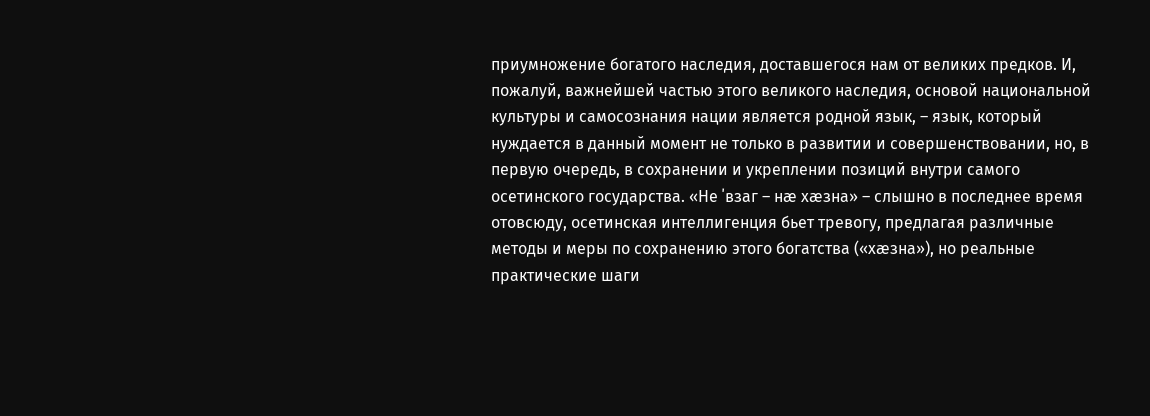приумножение богатого наследия, доставшегося нам от великих предков. И, пожалуй, важнейшей частью этого великого наследия, основой национальной культуры и самосознания нации является родной язык, – язык, который нуждается в данный момент не только в развитии и совершенствовании, но, в первую очередь, в сохранении и укреплении позиций внутри самого осетинского государства. «Не ΄взаг – нæ хæзна» – слышно в последнее время отовсюду, осетинская интеллигенция бьет тревогу, предлагая различные методы и меры по сохранению этого богатства («хæзна»), но реальные практические шаги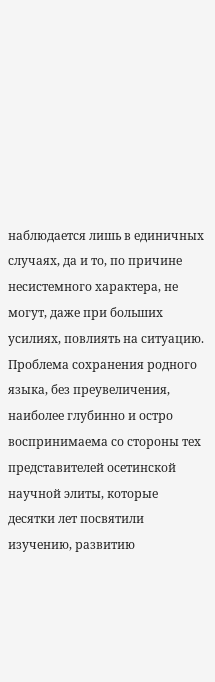наблюдается лишь в единичных случаях, да и то, по причине несистемного характера, не могут, даже при больших усилиях, повлиять на ситуацию. Проблема сохранения родного языка, без преувеличения, наиболее глубинно и остро воспринимаема со стороны тех представителей осетинской научной элиты, которые десятки лет посвятили изучению, развитию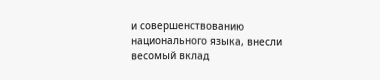и совершенствованию национального языка, внесли весомый вклад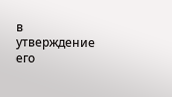в утверждение его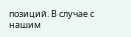позиций. В случае с нашим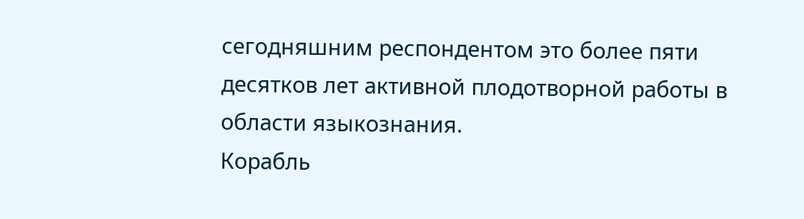сегодняшним респондентом это более пяти десятков лет активной плодотворной работы в области языкознания.
Корабль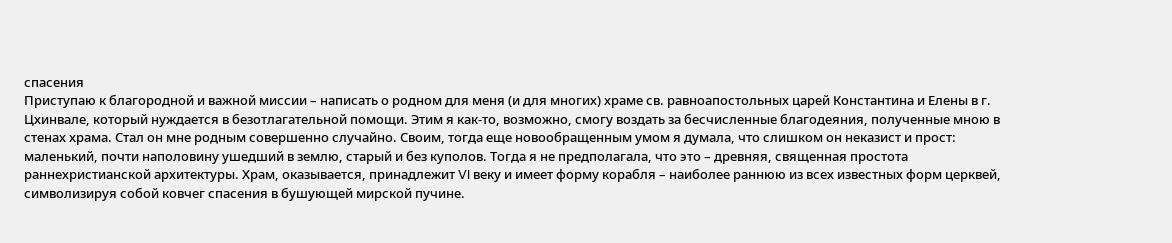спасения
Приступаю к благородной и важной миссии – написать о родном для меня (и для многих) храме св. равноапостольных царей Константина и Елены в г. Цхинвале, который нуждается в безотлагательной помощи. Этим я как-то, возможно, смогу воздать за бесчисленные благодеяния, полученные мною в стенах храма. Стал он мне родным совершенно случайно. Своим, тогда еще новообращенным умом я думала, что слишком он неказист и прост: маленький, почти наполовину ушедший в землю, старый и без куполов. Тогда я не предполагала, что это – древняя, священная простота раннехристианской архитектуры. Храм, оказывается, принадлежит VI веку и имеет форму корабля – наиболее раннюю из всех известных форм церквей, символизируя собой ковчег спасения в бушующей мирской пучине.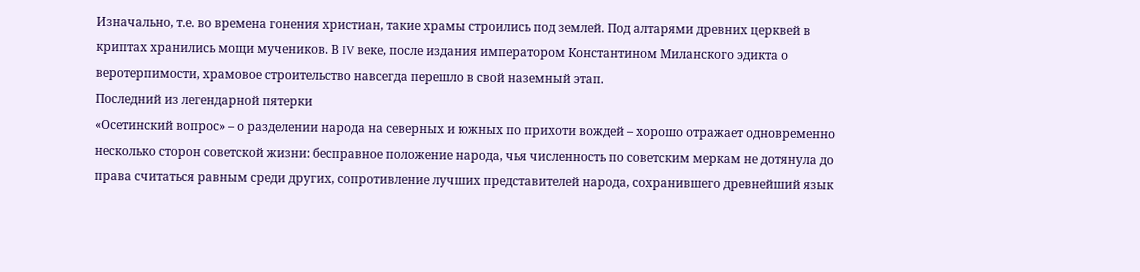Изначально, т.е. во времена гонения христиан, такие храмы строились под землей. Под алтарями древних церквей в криптах хранились мощи мучеников. В IV веке, после издания императором Константином Миланского эдикта о веротерпимости, храмовое строительство навсегда перешло в свой наземный этап.
Последний из легендарной пятерки
«Осетинский вопрос» – о разделении народа на северных и южных по прихоти вождей – хорошо отражает одновременно несколько сторон советской жизни: бесправное положение народа, чья численность по советским меркам не дотянула до права считаться равным среди других, сопротивление лучших представителей народа, сохранившего древнейший язык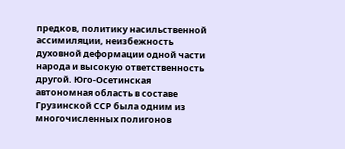предков, политику насильственной ассимиляции, неизбежность духовной деформации одной части народа и высокую ответственность другой. Юго-Осетинская автономная область в составе Грузинской ССР была одним из многочисленных полигонов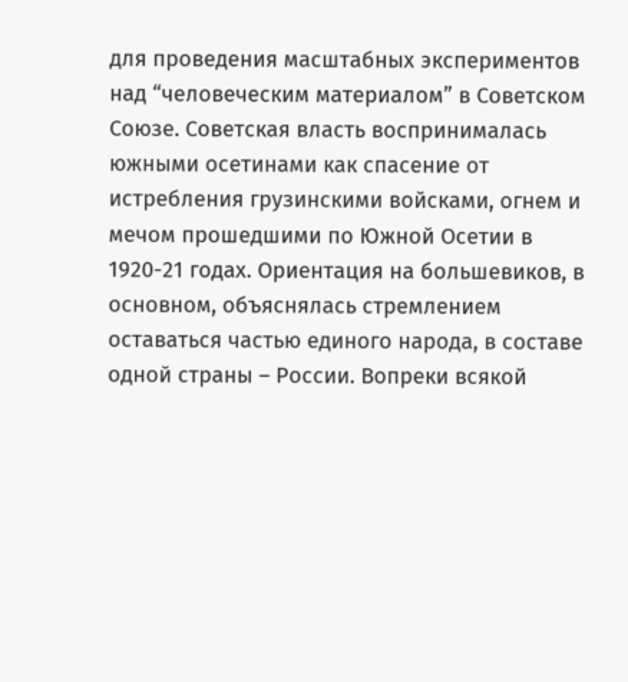для проведения масштабных экспериментов над “человеческим материалом” в Советском Союзе. Советская власть воспринималась южными осетинами как спасение от истребления грузинскими войсками, огнем и мечом прошедшими по Южной Осетии в 1920-21 годах. Ориентация на большевиков, в основном, объяснялась стремлением оставаться частью единого народа, в составе одной страны – России. Вопреки всякой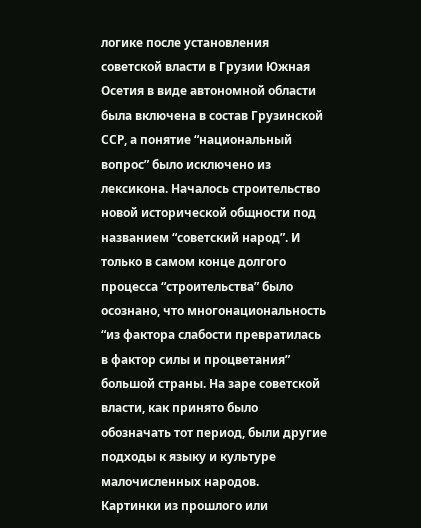логике после установления советской власти в Грузии Южная Осетия в виде автономной области была включена в состав Грузинской ССР, а понятие “национальный вопрос” было исключено из лексикона. Началось строительство новой исторической общности под названием “советский народ”. И только в самом конце долгого процесса “строительства” было осознано, что многонациональность “из фактора слабости превратилась в фактор силы и процветания” большой страны. На заре советской власти, как принято было обозначать тот период, были другие подходы к языку и культуре малочисленных народов.
Картинки из прошлого или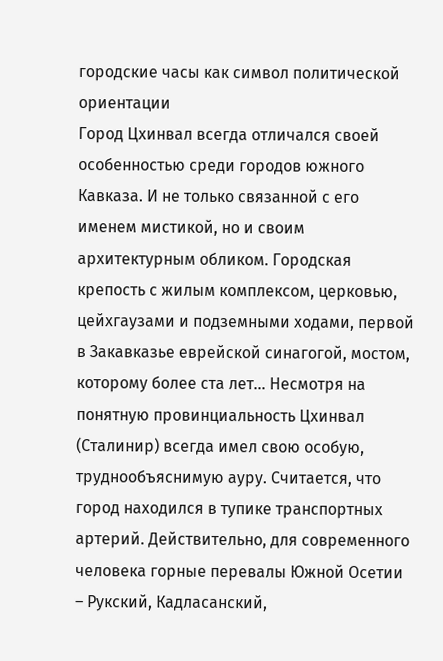городские часы как символ политической ориентации
Город Цхинвал всегда отличался своей особенностью среди городов южного Кавказа. И не только связанной с его именем мистикой, но и своим архитектурным обликом. Городская крепость с жилым комплексом, церковью, цейхгаузами и подземными ходами, первой в Закавказье еврейской синагогой, мостом, которому более ста лет… Несмотря на понятную провинциальность Цхинвал (Сталинир) всегда имел свою особую, труднообъяснимую ауру. Считается, что город находился в тупике транспортных артерий. Действительно, для современного человека горные перевалы Южной Осетии – Рукский, Кадласанский,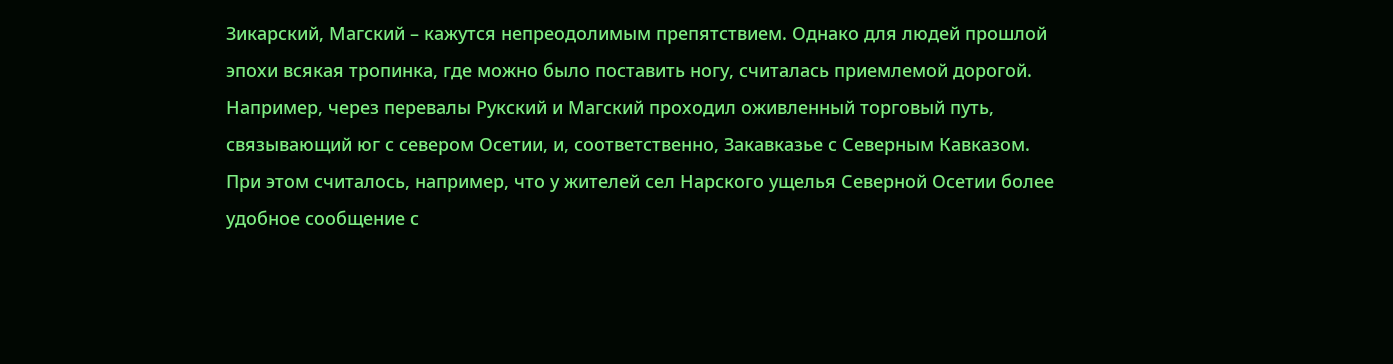Зикарский, Магский – кажутся непреодолимым препятствием. Однако для людей прошлой эпохи всякая тропинка, где можно было поставить ногу, считалась приемлемой дорогой. Например, через перевалы Рукский и Магский проходил оживленный торговый путь, связывающий юг с севером Осетии, и, соответственно, Закавказье с Северным Кавказом. При этом считалось, например, что у жителей сел Нарского ущелья Северной Осетии более удобное сообщение с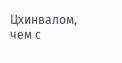Цхинвалом, чем с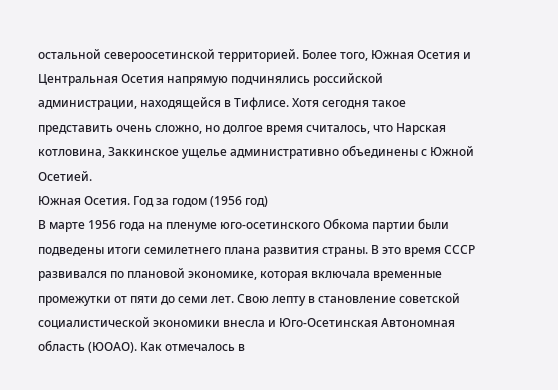остальной североосетинской территорией. Более того, Южная Осетия и Центральная Осетия напрямую подчинялись российской администрации, находящейся в Тифлисе. Хотя сегодня такое представить очень сложно, но долгое время считалось, что Нарская котловина, Заккинское ущелье административно объединены с Южной Осетией.
Южная Осетия. Год за годом (1956 год)
В марте 1956 года на пленуме юго-осетинского Обкома партии были подведены итоги семилетнего плана развития страны. В это время СССР развивался по плановой экономике, которая включала временные промежутки от пяти до семи лет. Свою лепту в становление советской социалистической экономики внесла и Юго-Осетинская Автономная область (ЮОАО). Как отмечалось в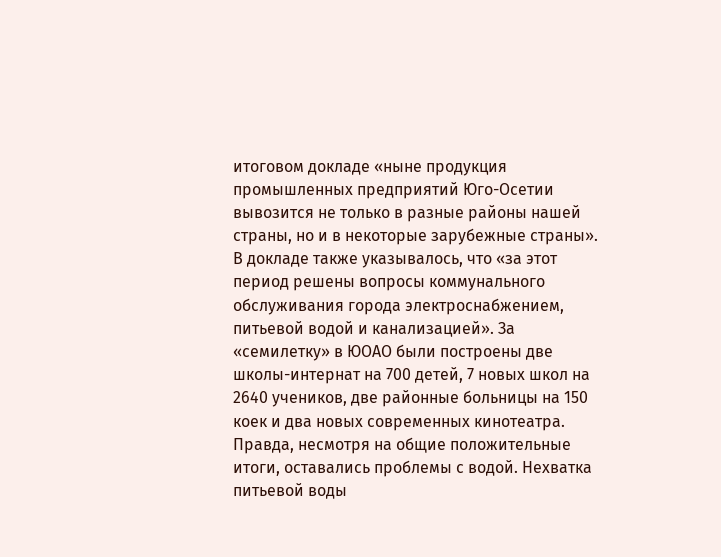итоговом докладе «ныне продукция промышленных предприятий Юго-Осетии вывозится не только в разные районы нашей страны, но и в некоторые зарубежные страны». В докладе также указывалось, что «за этот период решены вопросы коммунального обслуживания города электроснабжением, питьевой водой и канализацией». За «семилетку» в ЮОАО были построены две школы-интернат на 700 детей, 7 новых школ на 2640 учеников, две районные больницы на 150 коек и два новых современных кинотеатра. Правда, несмотря на общие положительные итоги, оставались проблемы с водой. Нехватка питьевой воды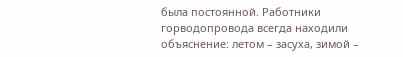была постоянной. Работники горводопровода всегда находили объяснение: летом – засуха, зимой –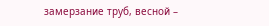замерзание труб, весной –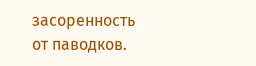засоренность от паводков.